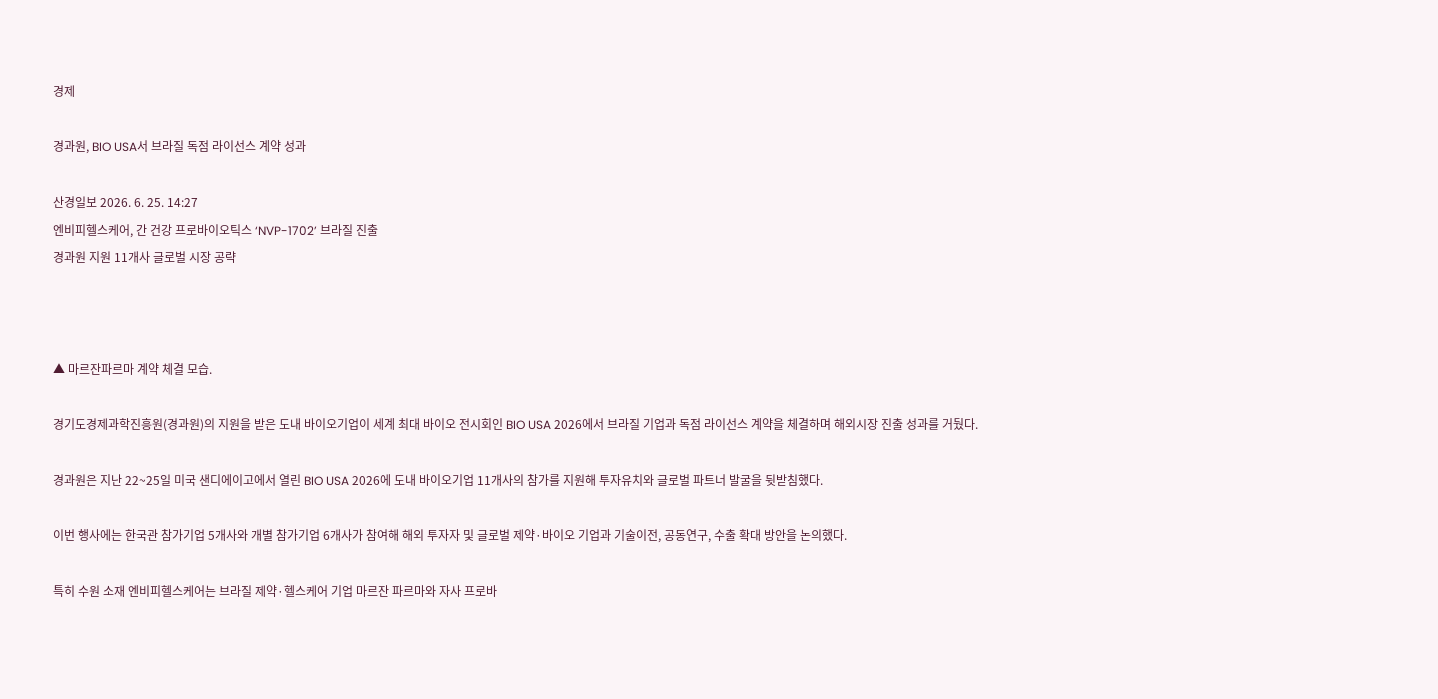경제

경과원, BIO USA서 브라질 독점 라이선스 계약 성과

산경일보 2026. 6. 25. 14:27
엔비피헬스케어, 간 건강 프로바이오틱스 ‘NVP-1702’ 브라질 진출
경과원 지원 11개사 글로벌 시장 공략



▲ 마르잔파르마 계약 체결 모습.

경기도경제과학진흥원(경과원)의 지원을 받은 도내 바이오기업이 세계 최대 바이오 전시회인 BIO USA 2026에서 브라질 기업과 독점 라이선스 계약을 체결하며 해외시장 진출 성과를 거뒀다.

경과원은 지난 22~25일 미국 샌디에이고에서 열린 BIO USA 2026에 도내 바이오기업 11개사의 참가를 지원해 투자유치와 글로벌 파트너 발굴을 뒷받침했다.

이번 행사에는 한국관 참가기업 5개사와 개별 참가기업 6개사가 참여해 해외 투자자 및 글로벌 제약·바이오 기업과 기술이전, 공동연구, 수출 확대 방안을 논의했다.

특히 수원 소재 엔비피헬스케어는 브라질 제약·헬스케어 기업 마르잔 파르마와 자사 프로바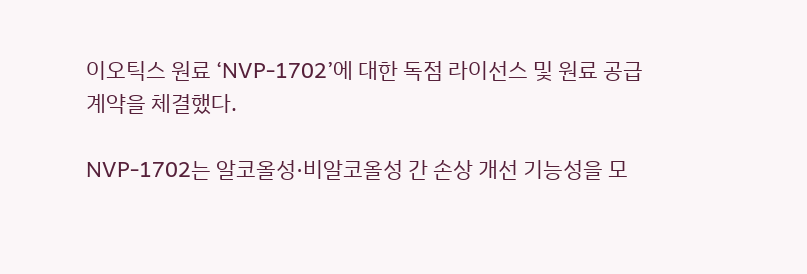이오틱스 원료 ‘NVP-1702’에 대한 독점 라이선스 및 원료 공급 계약을 체결했다.

NVP-1702는 알코올성·비알코올성 간 손상 개선 기능성을 모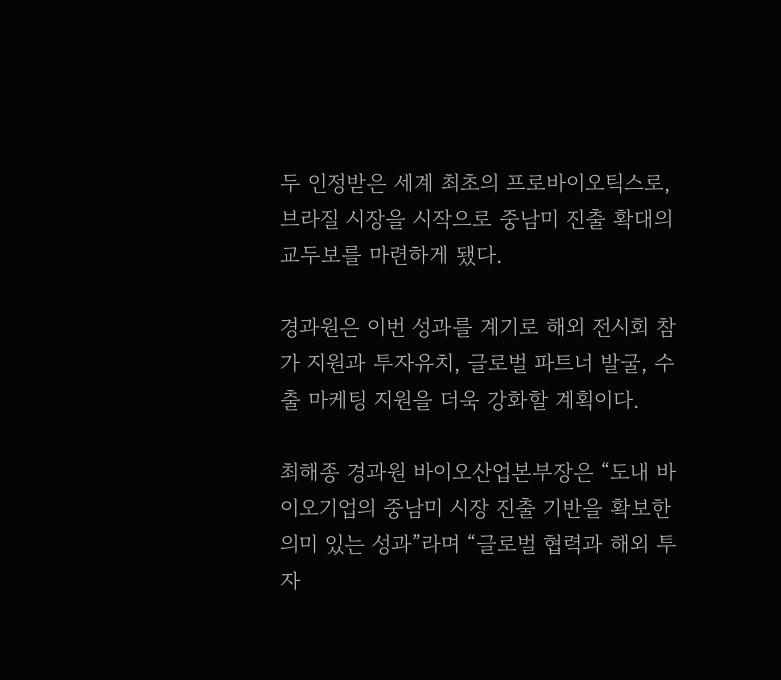두 인정받은 세계 최초의 프로바이오틱스로, 브라질 시장을 시작으로 중남미 진출 확대의 교두보를 마련하게 됐다.

경과원은 이번 성과를 계기로 해외 전시회 참가 지원과 투자유치, 글로벌 파트너 발굴, 수출 마케팅 지원을 더욱 강화할 계획이다.

최해종 경과원 바이오산업본부장은 “도내 바이오기업의 중남미 시장 진출 기반을 확보한 의미 있는 성과”라며 “글로벌 협력과 해외 투자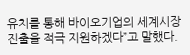유치를 통해 바이오기업의 세계시장 진출을 적극 지원하겠다”고 말했다.